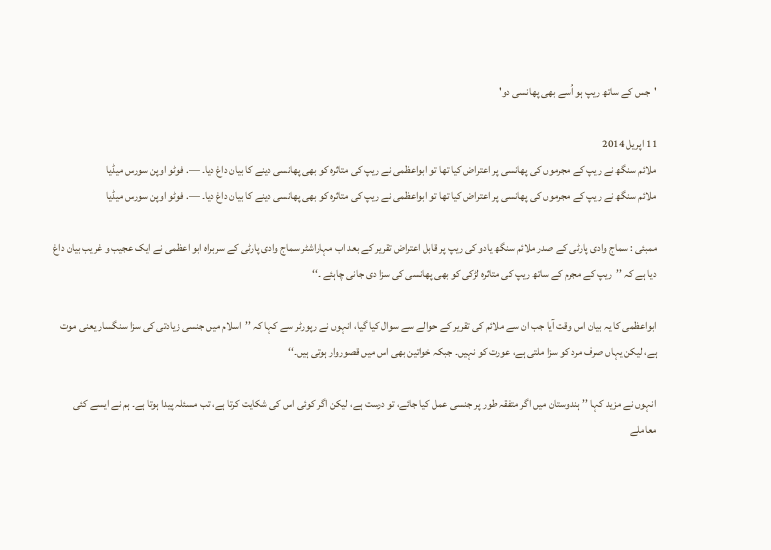'جس کے ساتھ ریپ ہو اُسے بھی پھانسی دو'

11 اپريل 2014
ملائم سنگھ نے ریپ کے مجرموں کی پھانسی پر اعتراض کیا تھا تو ابواعظمی نے ریپ کی متاثرہ کو بھی پھانسی دینے کا بیان داغ دیا۔ —. فوٹو اوپن سورس میڈیا
ملائم سنگھ نے ریپ کے مجرموں کی پھانسی پر اعتراض کیا تھا تو ابواعظمی نے ریپ کی متاثرہ کو بھی پھانسی دینے کا بیان داغ دیا۔ —. فوٹو اوپن سورس میڈیا

ممبئی : سماج وادی پارٹی کے صدر ملائم سنگھ یادو کی ریپ پر قابل اعتراض تقریر کے بعد اب مہاراشٹر سماج وادی پارٹی کے سربراہ ابو اعظمی نے ایک عجیب و غریب بیان داغ دیا ہے کہ ’’ریپ کے مجرم کے ساتھ ریپ کی متاثرہ لڑکی کو بھی پھانسی کی سزا دی جانی چاہئے ۔‘‘

ابواعظمی کا یہ بیان اس وقت آیا جب ان سے ملائم کی تقریر کے حوالے سے سوال کیا گیا، انہوں نے رپورٹر سے کہا کہ ’’اسلام میں جنسی زیادتی کی سزا سنگسار یعنی موت ہے، لیکن یہاں صرف مرد کو سزا ملتی ہے، عورت کو نہیں۔ جبکہ خواتین بھی اس میں قصوروار ہوتی ہیں۔‘‘

انہوں نے مزید کہا ’’ہندوستان میں اگر متفقہ طور پر جنسی عمل کیا جائے، تو درست ہے، لیکن اگر کوئی اس کی شکایت کرتا ہے، تب مسئلہ پیدا ہوتا ہے۔ ہم نے ایسے کئی معاملے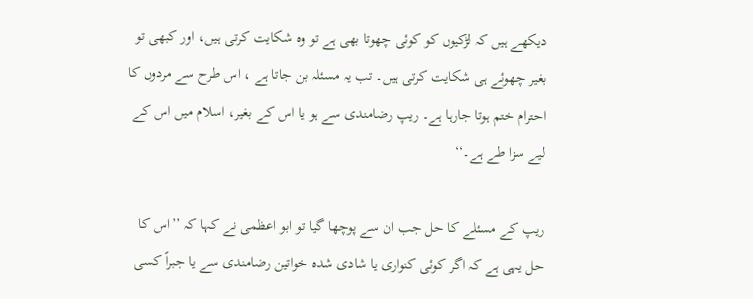دیکھے ہیں کہ لڑکیوں کو کوئی چھوتا بھی ہے تو وہ شکایت کرتی ہیں، اور کبھی تو بغیر چھوئے ہی شکایت کرتی ہیں۔ تب یہ مسئلہ بن جاتا ہے ، اس طرح سے مردوں کا احترام ختم ہوتا جارہا ہے۔ ریپ رضامندی سے ہو یا اس کے بغیر، اسلام میں اس کے لیے سزا طے ہے۔‘‘

ریپ کے مسئلے کا حل جب ان سے پوچھا گیا تو ابو اعظمی نے کہا کہ ’’اس کا حل یہی ہے کہ اگر کوئی كنواری یا شادی شدہ خواتین رضامندی سے یا جبراً کسی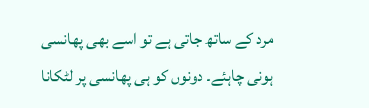مرد کے ساتھ جاتی ہے تو اسے بھی پھانسی ہونی چاہئے۔ دونوں کو ہی پھانسی پر لٹكانا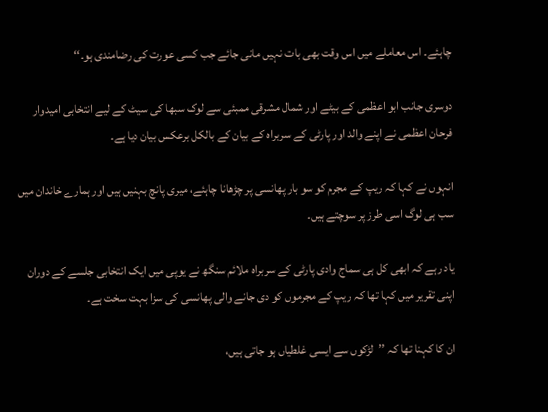چاہئے۔ اس معاملے میں اس وقت بھی بات نہیں مانی جائے جب کسی عورت کی رضامندی ہو۔‘‘

دوسری جانب ابو اعظمی کے بیٹے اور شمال مشرقی ممبئی سے لوک سبھا کی سیٹ کے لیے انتخابی امیدوار فرحان اعظمی نے اپنے والد اور پارٹی کے سربراہ کے بیان کے بالکل برعکس بیان دیا ہے۔

انہوں نے کہا کہ ریپ کے مجرم کو سو بار پھانسی پر چڑھانا چاہئے، میری پانچ بہنیں ہیں اور ہمارے خاندان میں سب ہی لوگ اسی طرز پر سوچتے ہیں۔

یاد رہے کہ ابھی کل ہی سماج وادی پارٹی کے سربراہ ملائم سنگھ نے یوپی میں ایک انتخابی جلسے کے دوران اپنی تقریر میں کہا تھا کہ ریپ کے مجرموں کو دی جانے والی پھانسی کی سزا بہت سخت ہے۔

ان کا کہنا تھا کہ ’’لڑکوں سے ایسی غلطیاں ہو جاتی ہیں،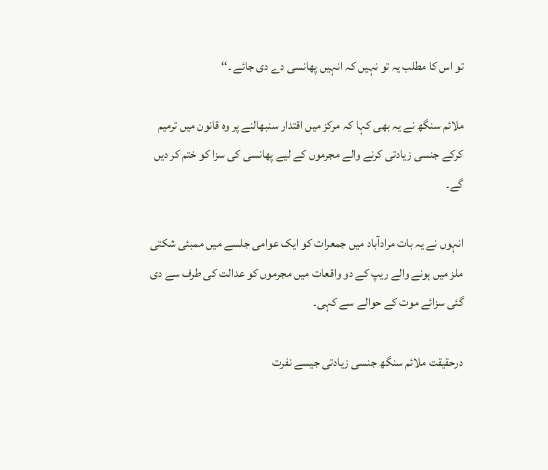تو اس کا مطلب یہ تو نہیں کہ انہیں پھانسی دے دی جائے ۔‘‘

ملائم سنگھ نے یہ بھی کہا کہ مرکز میں اقتدار سنبھالنے پر وہ قانون میں ترمیم کرکے جنسی زیادتی کرنے والے مجرموں کے لیے پھانسی کی سزا کو ختم کر دیں گے۔

انہوں نے یہ بات مرادآباد میں جمعرات کو ایک عوامی جلسے میں ممبئی شکتی ملز میں ہونے والے ریپ کے دو واقعات میں مجرموں کو عدالت کی طرف سے دی گئی سزائے موت کے حوالے سے کہی۔

درحقیقت ملائم سنگھ جنسی زیادتی جیسے نفرت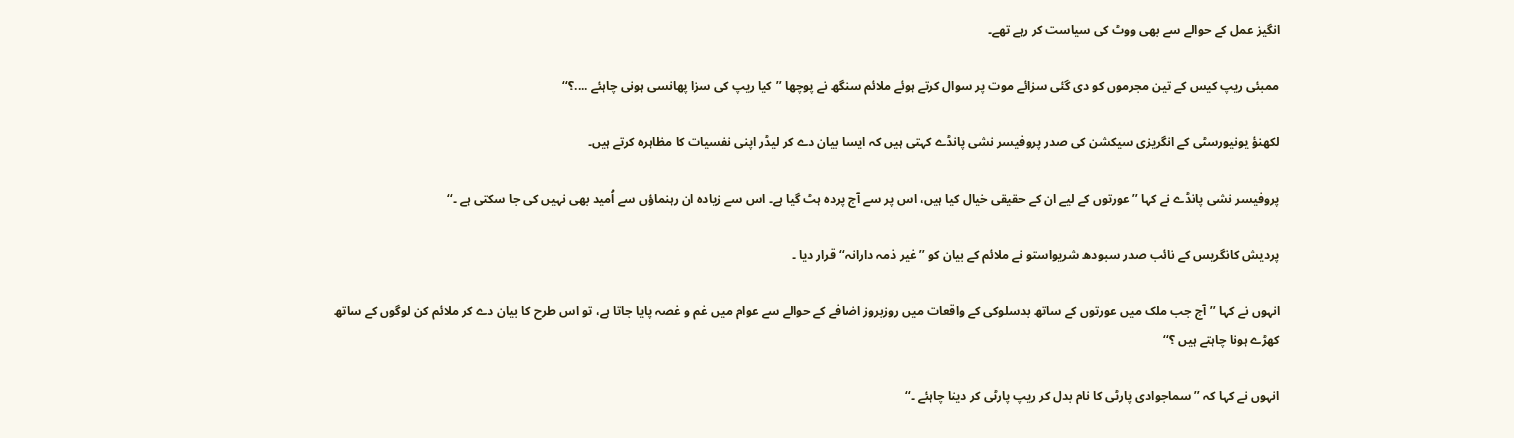انگیز عمل کے حوالے سے بھی ووٹ کی سیاست کر رہے تھے۔

ممبئی ریپ کیس کے تین مجرموں کو دی گئی سزائے موت پر سوال کرتے ہوئے ملائم سنگھ نے پوچھا ’’کیا ریپ کی سزا پھانسی ہونی چاہئے ....؟‘‘

لکھنؤ یونیورسٹی کے انگریزی سیکشن کی صدر پروفیسر نشی پانڈے کہتی ہیں کہ ایسا بیان دے کر لیڈر اپنی نفسیات کا مظاہرہ کرتے ہیں۔

پروفیسر نشی پانڈے نے کہا ’’عورتوں کے لیے ان کے حقیقی خیال کیا ہیں، اس پر سے آج پردہ ہٹ گیا ہے۔ اس سے زیادہ ان رہنماؤں سے اُمید بھی نہیں کی جا سکتی ہے ۔‘‘

پردیش کانگریس کے نائب صدر سبودھ شریواستو نے ملائم کے بیان کو ’’غیر ذمہ دارانہ‘‘ قرار دیا ۔

انہوں نے کہا ’’آج جب ملک میں عورتوں کے ساتھ بدسلوکی کے واقعات میں روزبروز اضافے کے حوالے سے عوام میں غم و غصہ پایا جاتا ہے، تو اس طرح کا بیان دے کر ملائم کن لوگوں کے ساتھ کھڑے ہونا چاہتے ہیں ؟‘‘

انہوں نے کہا کہ ’’سماجوادی پارٹی کا نام بدل کر ریپ پارٹی کر دینا چاہئے ۔‘‘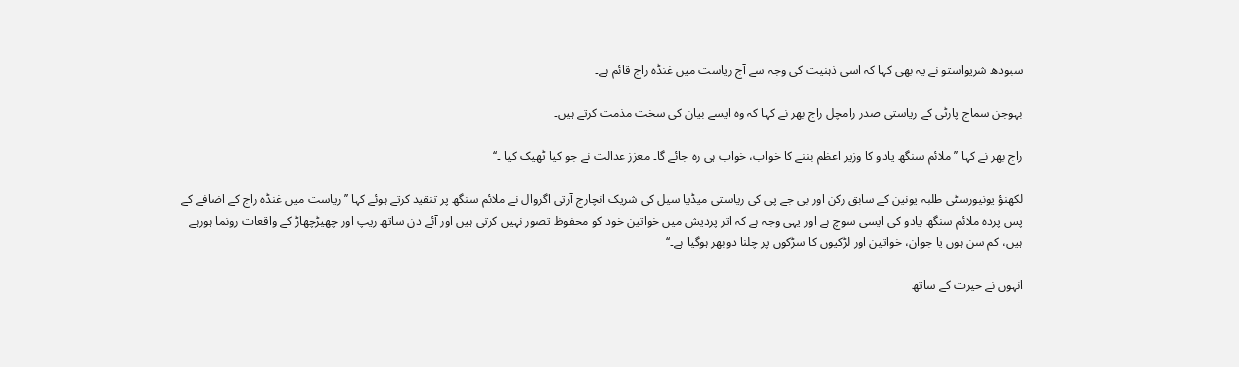سبودھ شریواستو نے یہ بھی کہا کہ اسی ذہنیت کی وجہ سے آج ریاست میں غنڈہ راج قائم ہے۔

بہوجن سماج پارٹی کے ریاستی صدر رامچل راج بھر نے کہا کہ وہ ایسے بیان کی سخت مذمت کرتے ہیں۔

راج بھر نے کہا ’’ملائم سنگھ یادو کا وزیر اعظم بننے کا خواب، خواب ہی رہ جائے گا۔ معزز عدالت نے جو کیا ٹھیک کیا ۔‘‘

لکھنؤ یونیورسٹی طلبہ یونین کے سابق رکن اور بی جے پی کی ریاستی میڈیا سیل کی شریک انچارج آرتی اگروال نے ملائم سنگھ پر تنقید کرتے ہوئے کہا ’’ریاست میں غنڈہ راج کے اضافے کے پس پردہ ملائم سنگھ یادو کی ایسی سوچ ہے اور یہی وجہ ہے کہ اتر پردیش میں خواتین خود کو محفوظ تصور نہیں کرتی ہیں اور آئے دن ساتھ ریپ اور چھیڑچھاڑ کے واقعات رونما ہورہے ہیں، کم سن ہوں یا جوان، خواتین اور لڑکیوں کا سڑکوں پر چلنا دوبھر ہوگیا ہے۔‘‘

انہوں نے حیرت کے ساتھ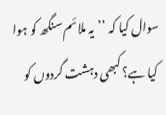سوال کیا کہ ’’یہ ملائم سنگھ کو ہوا کیا ہے؟ کبھی دہشت گردوں کو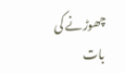چھوڑنے کی بات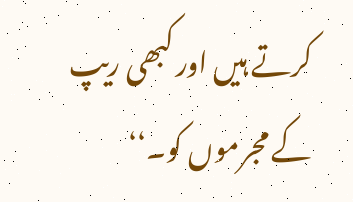کرتے ہیں اور کبھی ریپ کے مجرموں کو۔‘‘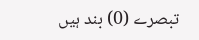تبصرے (0) بند ہیں